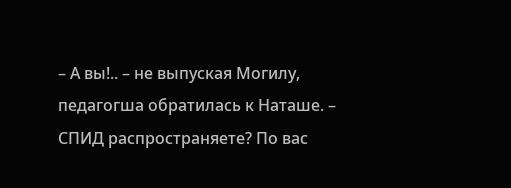– А вы!.. – не выпуская Могилу, педагогша обратилась к Наташе. – СПИД распространяете? По вас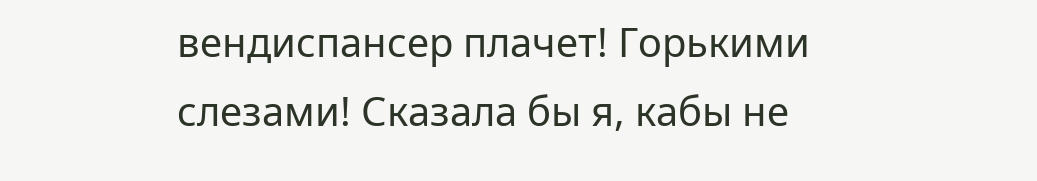вендиспансер плачет! Горькими слезами! Сказала бы я, кабы не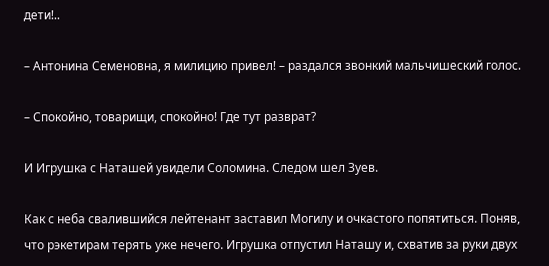дети!..

– Антонина Семеновна, я милицию привел! – раздался звонкий мальчишеский голос.

– Спокойно, товарищи, спокойно! Где тут разврат?

И Игрушка с Наташей увидели Соломина. Следом шел Зуев.

Как с неба свалившийся лейтенант заставил Могилу и очкастого попятиться. Поняв, что рэкетирам терять уже нечего. Игрушка отпустил Наташу и, схватив за руки двух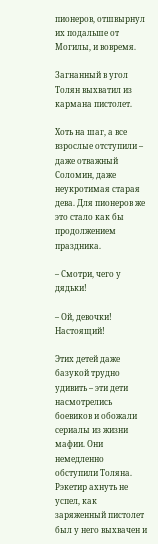пионеров, отшвырнул их подальше от Могилы, и вовремя.

Загнанный в угол Толян выхватил из кармана пистолет.

Хоть на шаг, а все взрослые отступили – даже отважный Соломин, даже неукротимая старая дева. Для пионеров же это стало как бы продолжением праздника.

– Смотри, чего у дядьки!

– Ой, девочки! Настоящий!

Этих детей даже базукой трудно удивить – эти дети насмотрелись боевиков и обожали сериалы из жизни мафии. Они немедленно обступили Толяна. Рэкетир ахнуть не успел, как заряженный пистолет был у него выхвачен и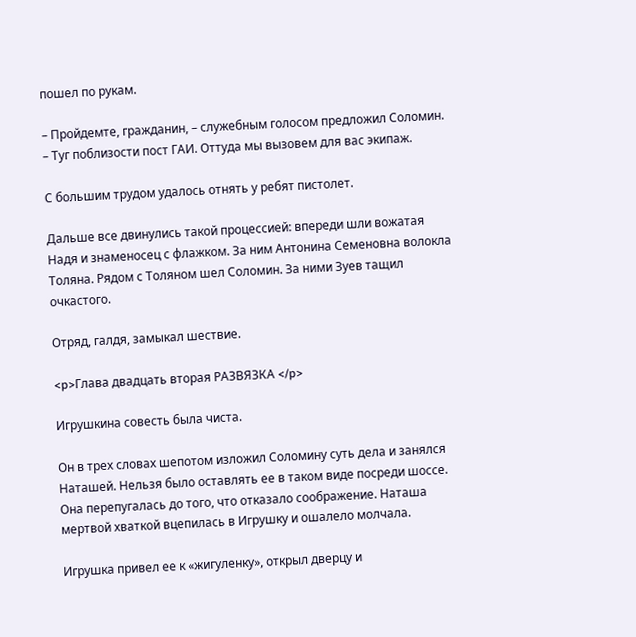пошел по рукам.

– Пройдемте, гражданин, – служебным голосом предложил Соломин. – Туг поблизости пост ГАИ. Оттуда мы вызовем для вас экипаж.

С большим трудом удалось отнять у ребят пистолет.

Дальше все двинулись такой процессией: впереди шли вожатая Надя и знаменосец с флажком. За ним Антонина Семеновна волокла Толяна. Рядом с Толяном шел Соломин. За ними Зуев тащил очкастого.

Отряд, галдя, замыкал шествие.

<p>Глава двадцать вторая РАЗВЯЗКА </p>

Игрушкина совесть была чиста.

Он в трех словах шепотом изложил Соломину суть дела и занялся Наташей. Нельзя было оставлять ее в таком виде посреди шоссе. Она перепугалась до того, что отказало соображение. Наташа мертвой хваткой вцепилась в Игрушку и ошалело молчала.

Игрушка привел ее к «жигуленку», открыл дверцу и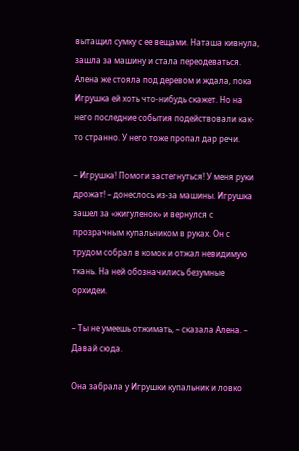вытащил сумку с ее вещами. Наташа кивнула, зашла за машину и стала переодеваться. Алена же стояла под деревом и ждала, пока Игрушка ей хоть что-нибудь скажет. Но на него последние события подействовали как-то странно. У него тоже пропал дар речи.

– Игрушка! Помоги застегнуться! У меня руки дрожат! – донеслось из-за машины. Игрушка зашел за «жигуленок» и вернулся с прозрачным купальником в руках. Он с трудом собрал в комок и отжал невидимую ткань. На ней обозначились безумные орхидеи.

– Ты не умеешь отжимать, – сказала Алена. – Давай сюда.

Она забрала у Игрушки купальник и ловко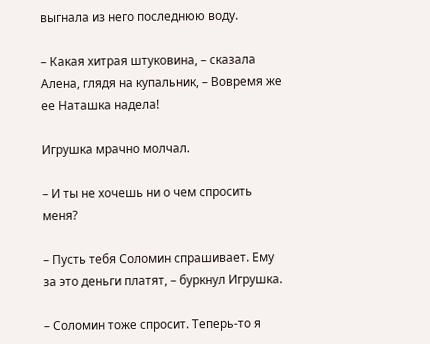выгнала из него последнюю воду.

– Какая хитрая штуковина, – сказала Алена, глядя на купальник, – Вовремя же ее Наташка надела!

Игрушка мрачно молчал.

– И ты не хочешь ни о чем спросить меня?

– Пусть тебя Соломин спрашивает. Ему за это деньги платят, – буркнул Игрушка.

– Соломин тоже спросит. Теперь-то я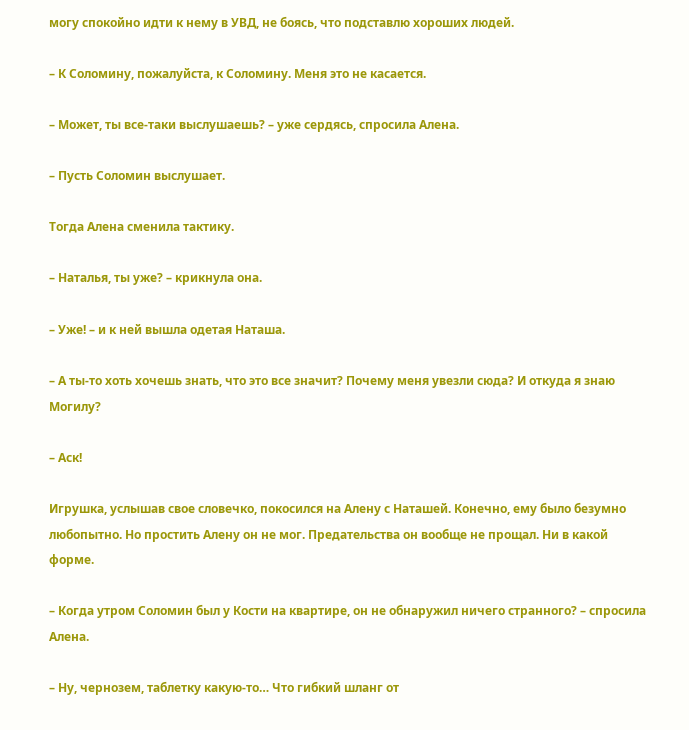могу спокойно идти к нему в УВД, не боясь, что подставлю хороших людей.

– К Соломину, пожалуйста, к Соломину. Меня это не касается.

– Может, ты все-таки выслушаешь? – уже сердясь, спросила Алена.

– Пусть Соломин выслушает.

Тогда Алена сменила тактику.

– Наталья, ты уже? – крикнула она.

– Уже! – и к ней вышла одетая Наташа.

– А ты-то хоть хочешь знать, что это все значит? Почему меня увезли сюда? И откуда я знаю Могилу?

– Аск!

Игрушка, услышав свое словечко, покосился на Алену с Наташей. Конечно, ему было безумно любопытно. Но простить Алену он не мог. Предательства он вообще не прощал. Ни в какой форме.

– Когда утром Соломин был у Кости на квартире, он не обнаружил ничего странного? – спросила Алена.

– Ну, чернозем, таблетку какую-то… Что гибкий шланг от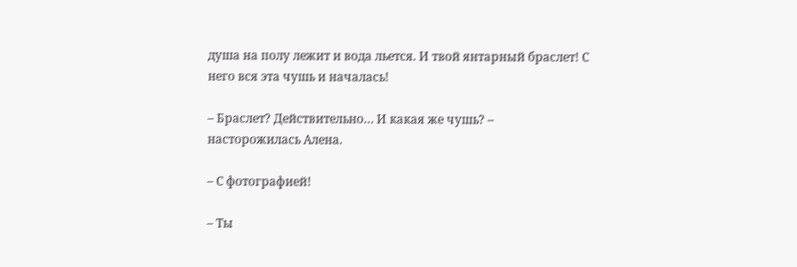душа на полу лежит и вода льется. И твой янтарный браслет! С него вся эта чушь и началась!

– Браслет? Действительно… И какая же чушь? – насторожилась Алена.

– С фотографией!

– Ты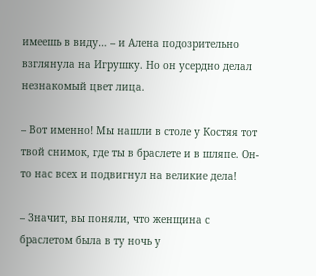имеешь в виду… – и Алена подозрительно взглянула на Игрушку. Но он усердно делал незнакомый цвет лица.

– Вот именно! Мы нашли в столе у Костяя тот твой снимок, где ты в браслете и в шляпе. Он-то нас всех и подвигнул на великие дела!

– Значит, вы поняли, что женщина с браслетом была в ту ночь у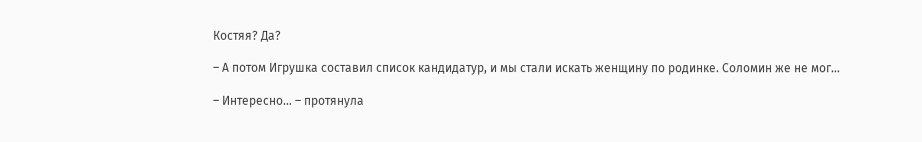Костяя? Да?

– А потом Игрушка составил список кандидатур, и мы стали искать женщину по родинке. Соломин же не мог…

– Интересно… – протянула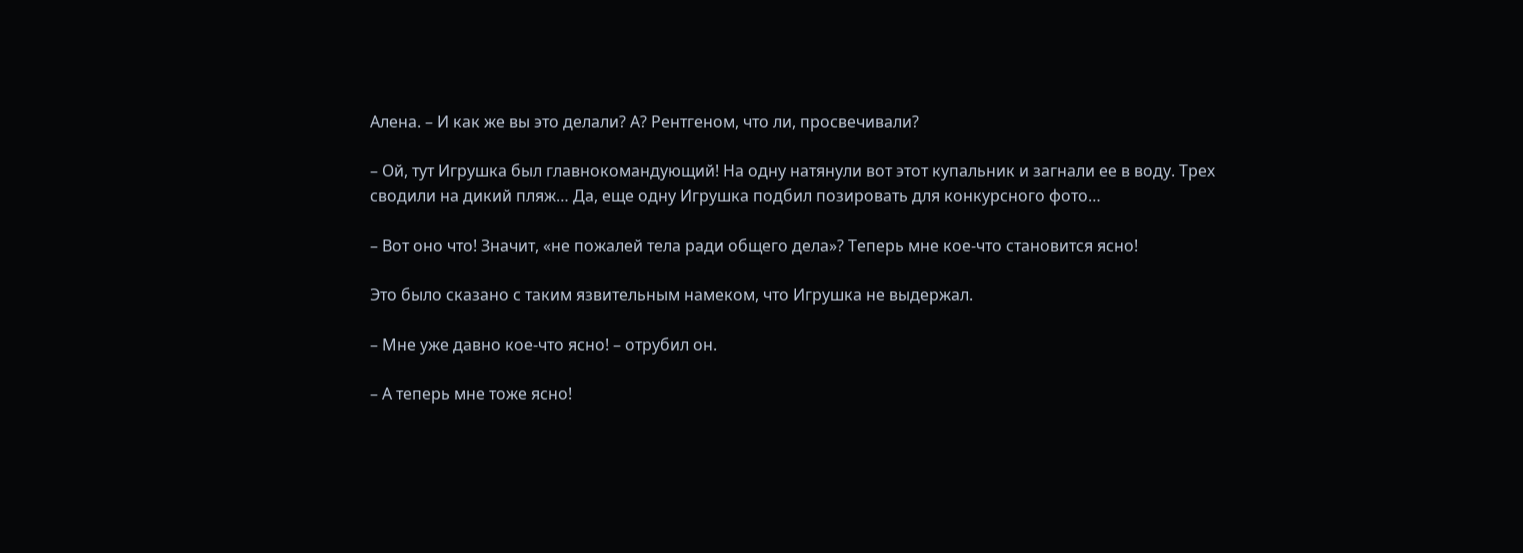Алена. – И как же вы это делали? А? Рентгеном, что ли, просвечивали?

– Ой, тут Игрушка был главнокомандующий! На одну натянули вот этот купальник и загнали ее в воду. Трех сводили на дикий пляж… Да, еще одну Игрушка подбил позировать для конкурсного фото…

– Вот оно что! Значит, «не пожалей тела ради общего дела»? Теперь мне кое-что становится ясно!

Это было сказано с таким язвительным намеком, что Игрушка не выдержал.

– Мне уже давно кое-что ясно! – отрубил он.

– А теперь мне тоже ясно!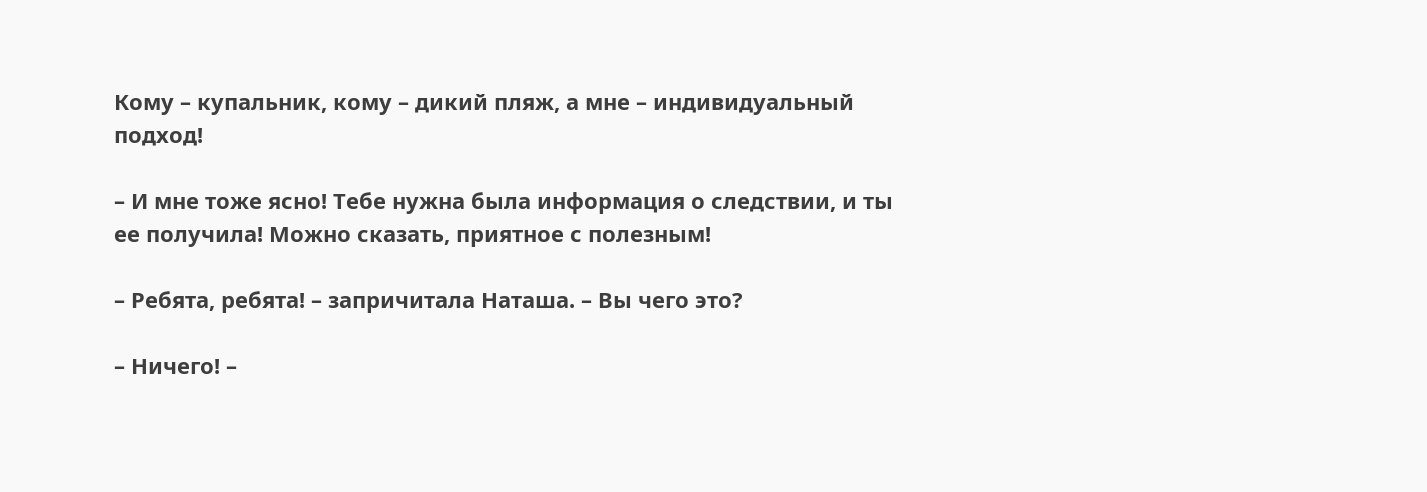Кому – купальник, кому – дикий пляж, а мне – индивидуальный подход!

– И мне тоже ясно! Тебе нужна была информация о следствии, и ты ее получила! Можно сказать, приятное с полезным!

– Ребята, ребята! – запричитала Наташа. – Вы чего это?

– Ничего! –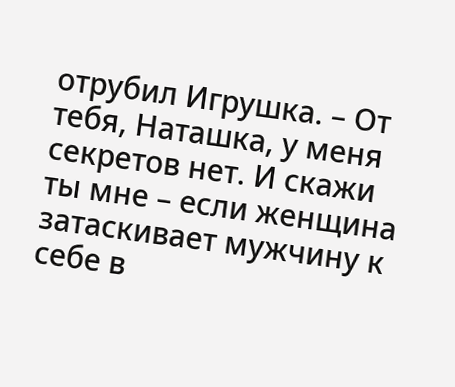отрубил Игрушка. – От тебя, Наташка, у меня секретов нет. И скажи ты мне – если женщина затаскивает мужчину к себе в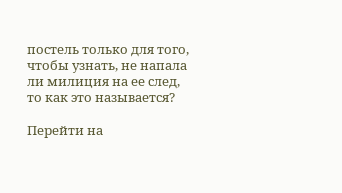постель только для того, чтобы узнать, не напала ли милиция на ее след, то как это называется?

Перейти на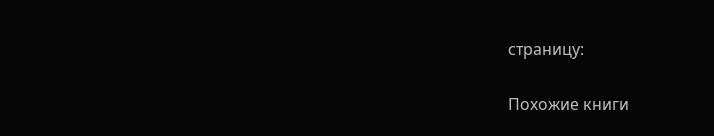страницу:

Похожие книги